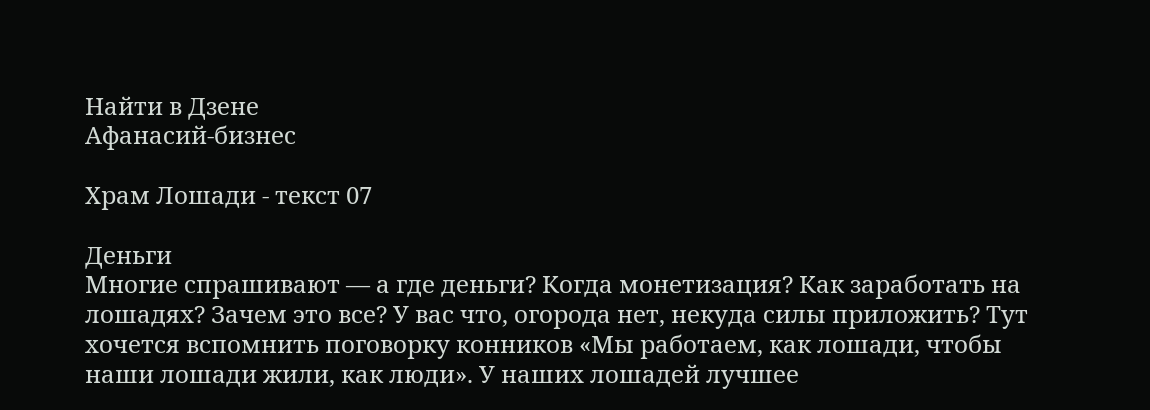Найти в Дзене
Афанасий-бизнес

Храм Лошади - текст 07

Деньги
Многие спрашивают — а где деньги? Когда монетизация? Как заработать на лошадях? Зачем это все? У вас что, огорода нет, некуда силы приложить? Тут хочется вспомнить поговорку конников «Мы работаем, как лошади, чтобы наши лошади жили, как люди». У наших лошадей лучшее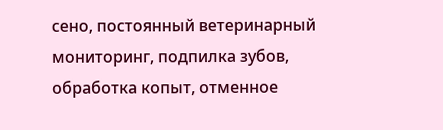сено, постоянный ветеринарный мониторинг, подпилка зубов, обработка копыт, отменное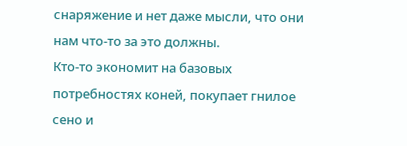снаряжение и нет даже мысли, что они нам что-то за это должны.
Кто-то экономит на базовых потребностях коней, покупает гнилое сено и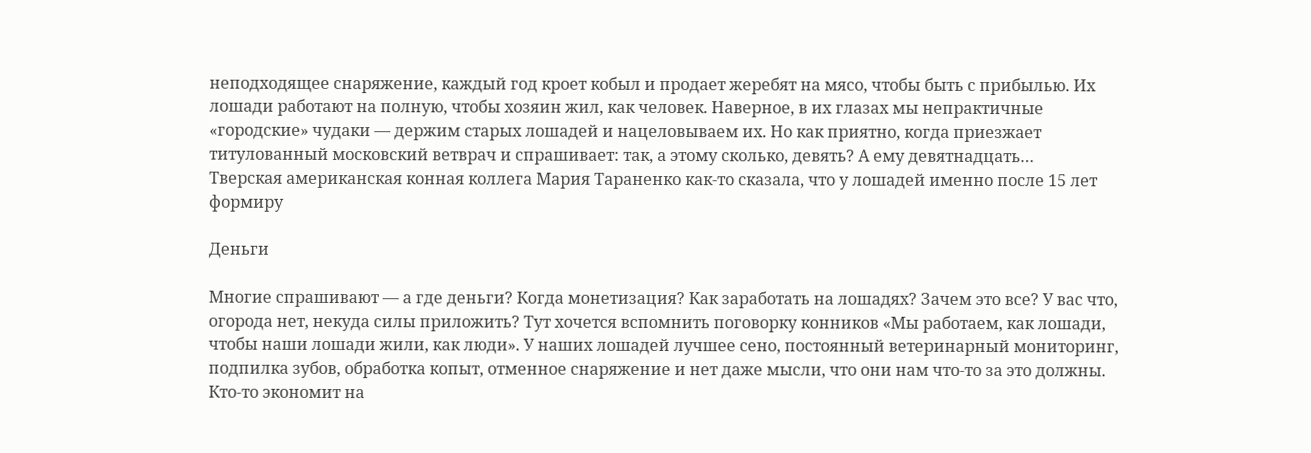неподходящее снаряжение, каждый год кроет кобыл и продает жеребят на мясо, чтобы быть с прибылью. Их лошади работают на полную, чтобы хозяин жил, как человек. Наверное, в их глазах мы непрактичные «городские» чудаки — держим старых лошадей и нацеловываем их. Но как приятно, когда приезжает титулованный московский ветврач и спрашивает: так, а этому сколько, девять? А ему девятнадцать…
Тверская американская конная коллега Мария Тараненко как-то сказала, что у лошадей именно после 15 лет формиру

Деньги

Многие спрашивают — а где деньги? Когда монетизация? Как заработать на лошадях? Зачем это все? У вас что, огорода нет, некуда силы приложить? Тут хочется вспомнить поговорку конников «Мы работаем, как лошади, чтобы наши лошади жили, как люди». У наших лошадей лучшее сено, постоянный ветеринарный мониторинг, подпилка зубов, обработка копыт, отменное снаряжение и нет даже мысли, что они нам что-то за это должны.
Кто-то экономит на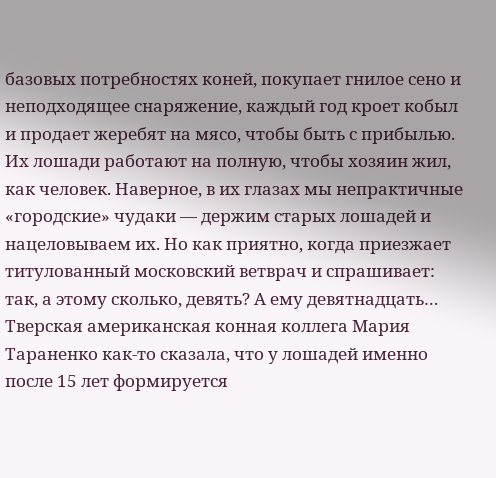базовых потребностях коней, покупает гнилое сено и неподходящее снаряжение, каждый год кроет кобыл и продает жеребят на мясо, чтобы быть с прибылью. Их лошади работают на полную, чтобы хозяин жил, как человек. Наверное, в их глазах мы непрактичные «городские» чудаки — держим старых лошадей и нацеловываем их. Но как приятно, когда приезжает титулованный московский ветврач и спрашивает: так, а этому сколько, девять? А ему девятнадцать…
Тверская американская конная коллега Мария Тараненко как-то сказала, что у лошадей именно после 15 лет формируется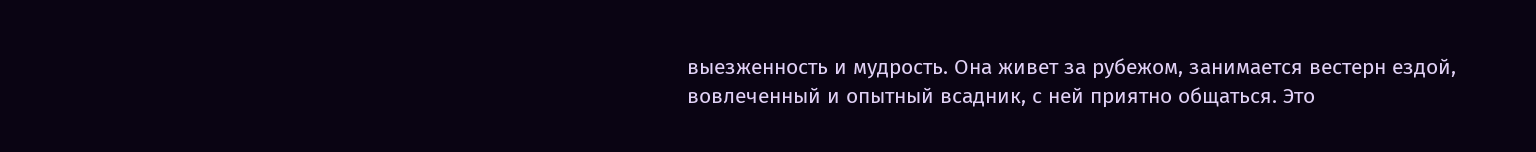выезженность и мудрость. Она живет за рубежом, занимается вестерн ездой, вовлеченный и опытный всадник, с ней приятно общаться. Это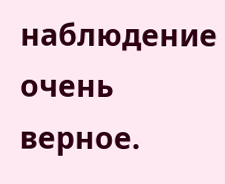наблюдение очень верное.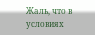Жаль, что в условиях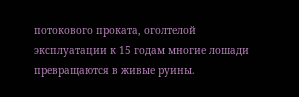потокового проката, оголтелой эксплуатации к 15 годам многие лошади превращаются в живые руины.